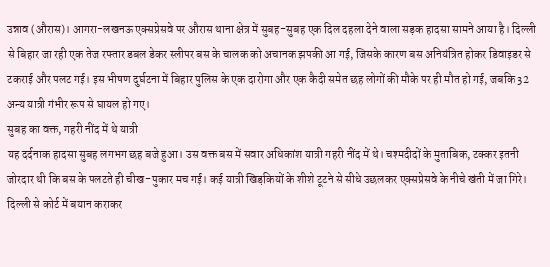उन्नाव (औरास)। आगरा-लखनऊ एक्सप्रेसवे पर औरास थाना क्षेत्र में सुबह-सुबह एक दिल दहला देने वाला सड़क हादसा सामने आया है। दिल्ली से बिहार जा रही एक तेज रफ्तार डबल डेकर स्लीपर बस के चालक को अचानक झपकी आ गई, जिसके कारण बस अनियंत्रित होकर डिवाइडर से टकराई और पलट गई। इस भीषण दुर्घटना में बिहार पुलिस के एक दारोगा और एक कैदी समेत छह लोगों की मौके पर ही मौत हो गई, जबकि 32 अन्य यात्री गंभीर रूप से घायल हो गए।
सुबह का वक्त, गहरी नींद में थे यात्री
यह दर्दनाक हादसा सुबह लगभग छह बजे हुआ। उस वक्त बस में सवार अधिकांश यात्री गहरी नींद में थे। चश्मदीदों के मुताबिक, टक्कर इतनी जोरदार थी कि बस के पलटते ही चीख-पुकार मच गई। कई यात्री खिड़कियों के शीशे टूटने से सीधे उछलकर एक्सप्रेसवे के नीचे खंती में जा गिरे।
दिल्ली से कोर्ट में बयान कराकर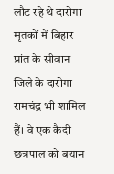लौट रहे थे दारोगा
मृतकों में बिहार प्रांत के सीवान जिले के दारोगा रामचंद्र भी शामिल हैं। वे एक कैदी छत्रपाल को बयान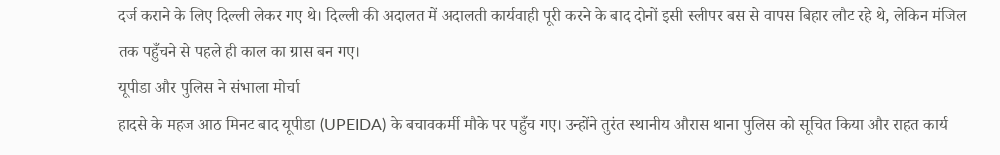दर्ज कराने के लिए दिल्ली लेकर गए थे। दिल्ली की अदालत में अदालती कार्यवाही पूरी करने के बाद दोनों इसी स्लीपर बस से वापस बिहार लौट रहे थे, लेकिन मंजिल तक पहुँचने से पहले ही काल का ग्रास बन गए।
यूपीडा और पुलिस ने संभाला मोर्चा
हादसे के महज आठ मिनट बाद यूपीडा (UPEIDA) के बचावकर्मी मौके पर पहुँच गए। उन्होंने तुरंत स्थानीय औरास थाना पुलिस को सूचित किया और राहत कार्य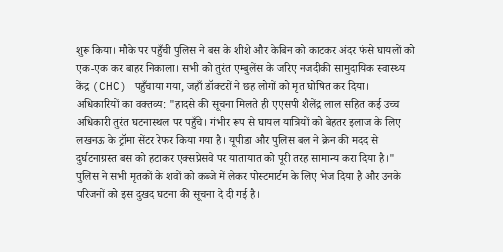शुरू किया। मौके पर पहुँची पुलिस ने बस के शीशे और केबिन को काटकर अंदर फंसे घायलों को एक-एक कर बाहर निकाला। सभी को तुरंत एम्बुलेंस के जरिए नजदीकी सामुदायिक स्वास्थ्य केंद्र (CHC) पहुँचाया गया, जहाँ डॉक्टरों ने छह लोगों को मृत घोषित कर दिया।
अधिकारियों का वक्तव्य: "हादसे की सूचना मिलते ही एएसपी शैलेंद्र लाल सहित कई उच्च अधिकारी तुरंत घटनास्थल पर पहुँचे। गंभीर रूप से घायल यात्रियों को बेहतर इलाज के लिए लखनऊ के ट्रॉमा सेंटर रेफर किया गया है। यूपीडा और पुलिस बल ने क्रेन की मदद से दुर्घटनाग्रस्त बस को हटाकर एक्सप्रेसवे पर यातायात को पूरी तरह सामान्य करा दिया है।"
पुलिस ने सभी मृतकों के शवों को कब्जे में लेकर पोस्टमार्टम के लिए भेज दिया है और उनके परिजनों को इस दुखद घटना की सूचना दे दी गई है।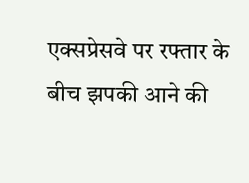एक्सप्रेसवे पर रफ्तार के बीच झपकी आने की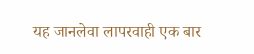यह जानलेवा लापरवाही एक बार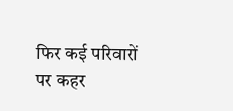फिर कई परिवारों पर कहर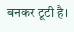बनकर टूटी है।